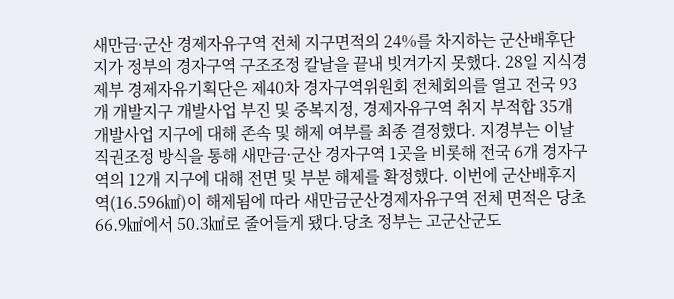새만금·군산 경제자유구역 전체 지구면적의 24%를 차지하는 군산배후단지가 정부의 경자구역 구조조정 칼날을 끝내 빗겨가지 못했다. 28일 지식경제부 경제자유기획단은 제40차 경자구역위원회 전체회의를 열고 전국 93개 개발지구 개발사업 부진 및 중복지정, 경제자유구역 취지 부적합 35개 개발사업 지구에 대해 존속 및 해제 여부를 최종 결정했다. 지경부는 이날 직권조정 방식을 통해 새만금·군산 경자구역 1곳을 비롯해 전국 6개 경자구역의 12개 지구에 대해 전면 및 부분 해제를 확정했다. 이번에 군산배후지역(16.596㎢)이 해제됨에 따라 새만금군산경제자유구역 전체 면적은 당초 66.9㎢에서 50.3㎢로 줄어들게 됐다.당초 정부는 고군산군도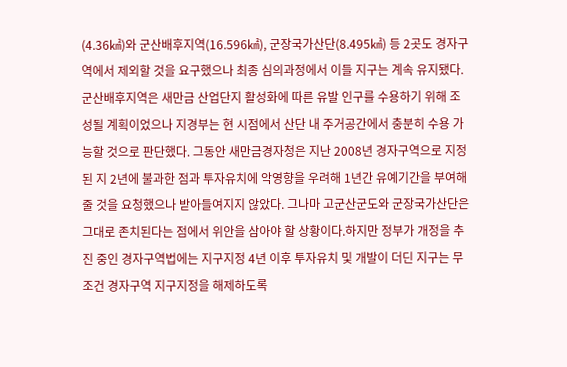(4.36㎢)와 군산배후지역(16.596㎢), 군장국가산단(8.495㎢) 등 2곳도 경자구역에서 제외할 것을 요구했으나 최종 심의과정에서 이들 지구는 계속 유지됐다. 군산배후지역은 새만금 산업단지 활성화에 따른 유발 인구를 수용하기 위해 조성될 계획이었으나 지경부는 현 시점에서 산단 내 주거공간에서 충분히 수용 가능할 것으로 판단했다. 그동안 새만금경자청은 지난 2008년 경자구역으로 지정된 지 2년에 불과한 점과 투자유치에 악영향을 우려해 1년간 유예기간을 부여해줄 것을 요청했으나 받아들여지지 않았다. 그나마 고군산군도와 군장국가산단은 그대로 존치된다는 점에서 위안을 삼아야 할 상황이다.하지만 정부가 개정을 추진 중인 경자구역법에는 지구지정 4년 이후 투자유치 및 개발이 더딘 지구는 무조건 경자구역 지구지정을 해제하도록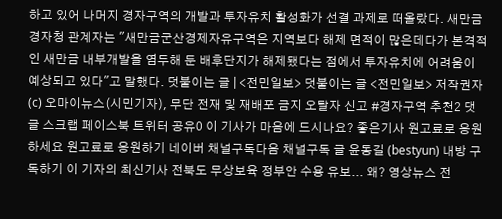하고 있어 나머지 경자구역의 개발과 투자유치 활성화가 선결 과제로 떠올랐다. 새만금 경자청 관계자는 "새만금군산경제자유구역은 지역보다 해제 면적이 많은데다가 본격적인 새만금 내부개발을 염두해 둔 배후단지가 해제됐다는 점에서 투자유치에 어려움이 예상되고 있다"고 말했다. 덧붙이는 글 | <전민일보> 덧붙이는 글 <전민일보> 저작권자(c) 오마이뉴스(시민기자), 무단 전재 및 재배포 금지 오탈자 신고 #경자구역 추천2 댓글 스크랩 페이스북 트위터 공유0 이 기사가 마음에 드시나요? 좋은기사 원고료로 응원하세요 원고료로 응원하기 네이버 채널구독다음 채널구독 글 윤동길 (bestyun) 내방 구독하기 이 기자의 최신기사 전북도 무상보육 정부안 수용 유보... 왜? 영상뉴스 전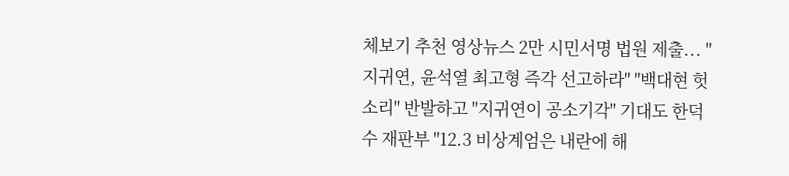체보기 추천 영상뉴스 2만 시민서명 법원 제출... "지귀연, 윤석열 최고형 즉각 선고하라" "백대현 헛소리" 반발하고 "지귀연이 공소기각" 기대도 한덕수 재판부 "12.3 비상계엄은 내란에 해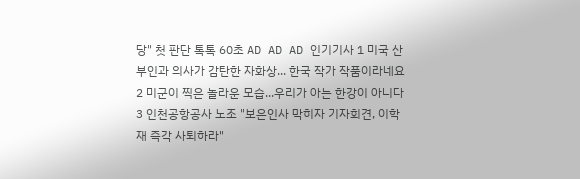당" 첫 판단 톡톡 60초 AD AD AD 인기기사 1 미국 산부인과 의사가 감탄한 자화상... 한국 작가 작품이라네요 2 미군이 찍은 놀라운 모습...우리가 아는 한강이 아니다 3 인천공항공사 노조 "보은인사 막히자 기자회견, 이학재 즉각 사퇴하라"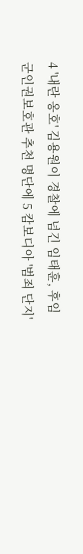4 '내란 옹호' 김용원이 경찰에 넘긴 임태훈, 후임 군인권보호관 추천 명단에 5 캄보디아 '범죄 단지'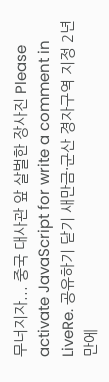무너지자... 중국 대사관 앞 살벌한 장사진 Please activate JavaScript for write a comment in LiveRe. 공유하기 닫기 새만금·군산 경자구역 지정 2년 만에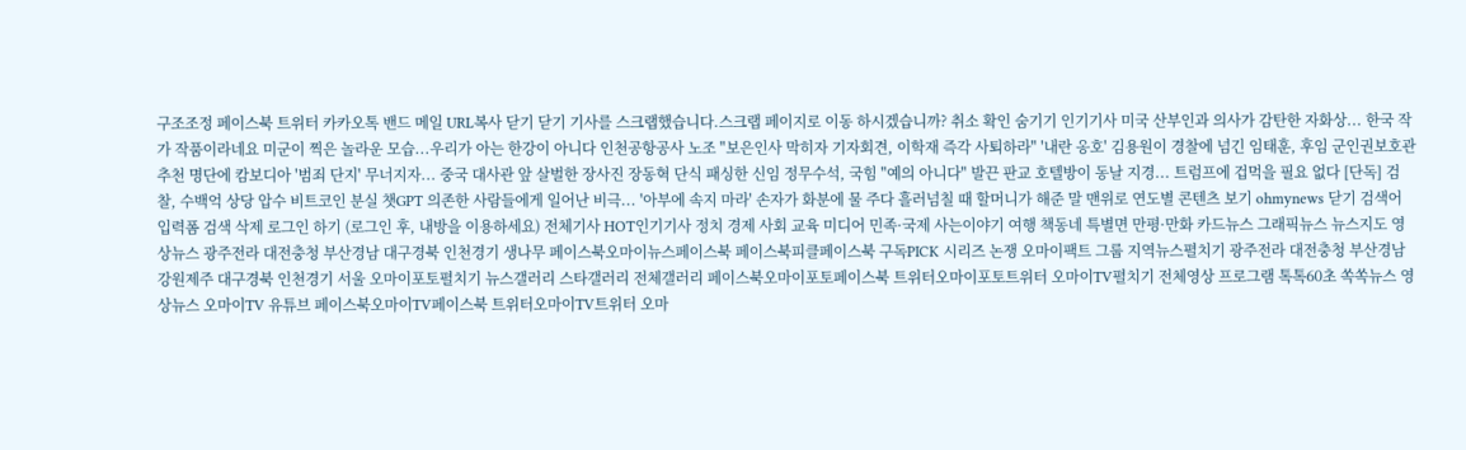구조조정 페이스북 트위터 카카오톡 밴드 메일 URL복사 닫기 닫기 기사를 스크랩했습니다.스크랩 페이지로 이동 하시겠습니까? 취소 확인 숨기기 인기기사 미국 산부인과 의사가 감탄한 자화상... 한국 작가 작품이라네요 미군이 찍은 놀라운 모습...우리가 아는 한강이 아니다 인천공항공사 노조 "보은인사 막히자 기자회견, 이학재 즉각 사퇴하라" '내란 옹호' 김용원이 경찰에 넘긴 임태훈, 후임 군인권보호관 추천 명단에 캄보디아 '범죄 단지' 무너지자... 중국 대사관 앞 살벌한 장사진 장동혁 단식 패싱한 신임 정무수석, 국힘 "예의 아니다" 발끈 판교 호텔방이 동날 지경... 트럼프에 겁먹을 필요 없다 [단독] 검찰, 수백억 상당 압수 비트코인 분실 챗GPT 의존한 사람들에게 일어난 비극... '아부에 속지 마라' 손자가 화분에 물 주다 흘러넘칠 때 할머니가 해준 말 맨위로 연도별 콘텐츠 보기 ohmynews 닫기 검색어 입력폼 검색 삭제 로그인 하기 (로그인 후, 내방을 이용하세요) 전체기사 HOT인기기사 정치 경제 사회 교육 미디어 민족·국제 사는이야기 여행 책동네 특별면 만평·만화 카드뉴스 그래픽뉴스 뉴스지도 영상뉴스 광주전라 대전충청 부산경남 대구경북 인천경기 생나무 페이스북오마이뉴스페이스북 페이스북피클페이스북 구독PICK 시리즈 논쟁 오마이팩트 그룹 지역뉴스펼치기 광주전라 대전충청 부산경남 강원제주 대구경북 인천경기 서울 오마이포토펼치기 뉴스갤러리 스타갤러리 전체갤러리 페이스북오마이포토페이스북 트위터오마이포토트위터 오마이TV펼치기 전체영상 프로그램 톡톡60초 쏙쏙뉴스 영상뉴스 오마이TV 유튜브 페이스북오마이TV페이스북 트위터오마이TV트위터 오마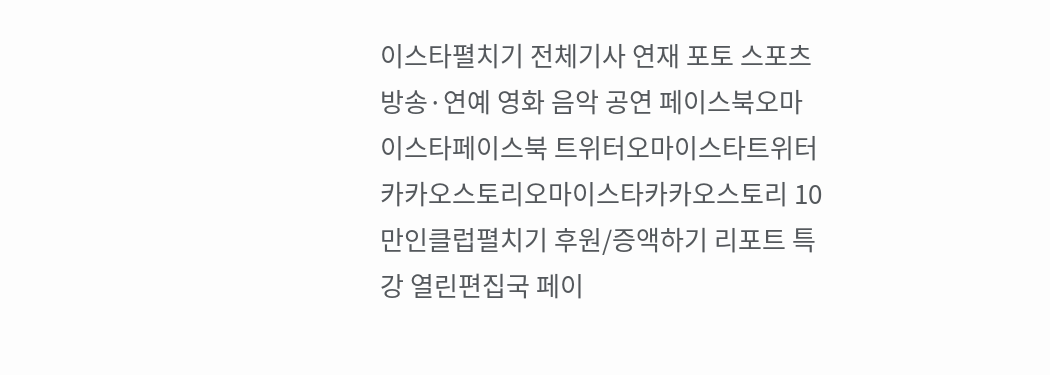이스타펼치기 전체기사 연재 포토 스포츠 방송·연예 영화 음악 공연 페이스북오마이스타페이스북 트위터오마이스타트위터 카카오스토리오마이스타카카오스토리 10만인클럽펼치기 후원/증액하기 리포트 특강 열린편집국 페이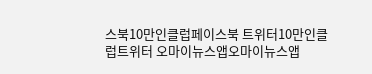스북10만인클럽페이스북 트위터10만인클럽트위터 오마이뉴스앱오마이뉴스앱